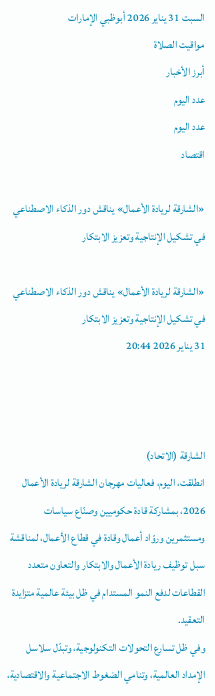السبت 31 يناير 2026 أبوظبي الإمارات
مواقيت الصلاة
أبرز الأخبار
عدد اليوم
عدد اليوم
اقتصاد

«الشارقة لريادة الأعمال» يناقش دور الذكاء الاصطناعي في تشكيل الإنتاجية وتعزيز الابتكار

«الشارقة لريادة الأعمال» يناقش دور الذكاء الاصطناعي في تشكيل الإنتاجية وتعزيز الابتكار
31 يناير 2026 20:44



الشارقة (الاتحاد)
انطلقت، اليوم، فعاليات مهرجان الشارقة لريادة الأعمال 2026، بمشاركة قادة حكوميين وصنّاع سياسات ومستثمرين وروّاد أعمال وقادة في قطاع الأعمال، لمناقشة سبل توظيف ريادة الأعمال والابتكار والتعاون متعدد القطاعات لدفع النمو المستدام في ظل بيئة عالمية متزايدة التعقيد.
وفي ظل تسارع التحولات التكنولوجية، وتبدّل سلاسل الإمداد العالمية، وتنامي الضغوط الاجتماعية والاقتصادية،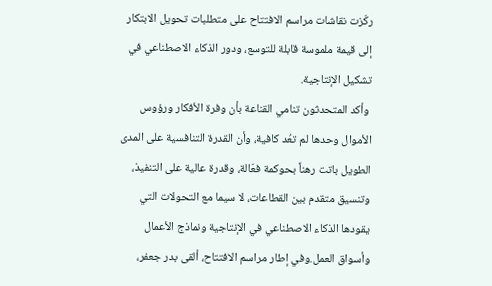ركّزت نقاشات مراسم الافتتاح على متطلبات تحويل الابتكار إلى قيمة ملموسة قابلة للتوسع، ودور الذكاء الاصطناعي في تشكيل الإنتاجية.
 وأكد المتحدثون تنامي القناعة بأن وفرة الأفكار ورؤوس الأموال وحدها لم تعُد كافية، وأن القدرة التنافسية على المدى الطويل باتت رهناً بحوكمة فعّالة، وقدرة عالية على التنفيذ، وتنسيق متقدم بين القطاعات، لا سيما مع التحولات التي يقودها الذكاء الاصطناعي في الإنتاجية ونماذج الأعمال وأسواق العمل.وفي إطار مراسم الافتتاح، ألقى بدر جعفر،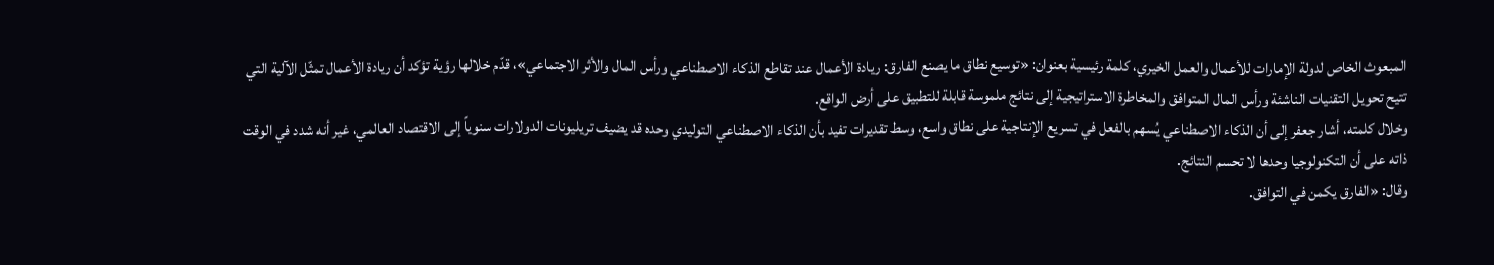المبعوث الخاص لدولة الإمارات للأعمال والعمل الخيري، كلمة رئيسية بعنوان: «توسيع نطاق ما يصنع الفارق: ريادة الأعمال عند تقاطع الذكاء الاصطناعي ورأس المال والأثر الاجتماعي»، قدّم خلالها رؤية تؤكد أن ريادة الأعمال تمثّل الآلية التي تتيح تحويل التقنيات الناشئة ورأس المال المتوافق والمخاطرة الاستراتيجية إلى نتائج ملموسة قابلة للتطبيق على أرض الواقع.
وخلال كلمته، أشار جعفر إلى أن الذكاء الاصطناعي يُسهم بالفعل في تسريع الإنتاجية على نطاق واسع، وسط تقديرات تفيد بأن الذكاء الاصطناعي التوليدي وحده قد يضيف تريليونات الدولارات سنوياً إلى الاقتصاد العالمي، غير أنه شدد في الوقت ذاته على أن التكنولوجيا وحدها لا تحسم النتائج.
وقال: «الفارق يكمن في التوافق.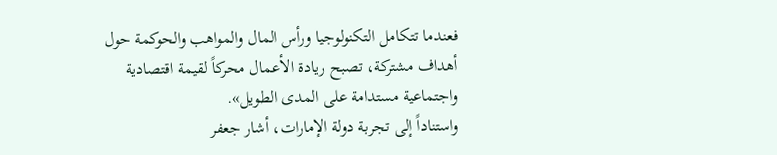فعندما تتكامل التكنولوجيا ورأس المال والمواهب والحوكمة حول أهداف مشتركة، تصبح ريادة الأعمال محركاً لقيمة اقتصادية واجتماعية مستدامة على المدى الطويل».
واستناداً إلى تجربة دولة الإمارات، أشار جعفر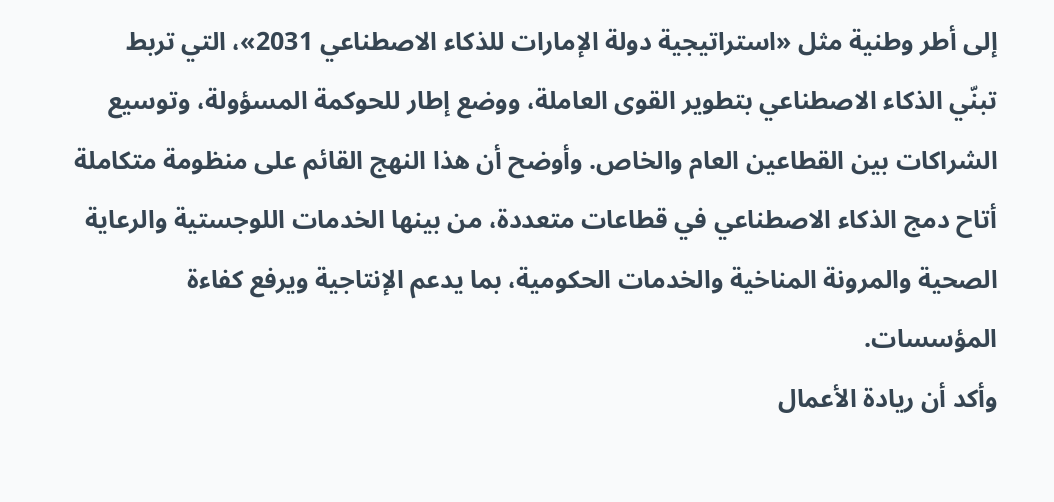إلى أطر وطنية مثل «استراتيجية دولة الإمارات للذكاء الاصطناعي 2031»، التي تربط تبنّي الذكاء الاصطناعي بتطوير القوى العاملة، ووضع إطار للحوكمة المسؤولة، وتوسيع الشراكات بين القطاعين العام والخاص. وأوضح أن هذا النهج القائم على منظومة متكاملة أتاح دمج الذكاء الاصطناعي في قطاعات متعددة، من بينها الخدمات اللوجستية والرعاية الصحية والمرونة المناخية والخدمات الحكومية، بما يدعم الإنتاجية ويرفع كفاءة المؤسسات.
وأكد أن ريادة الأعمال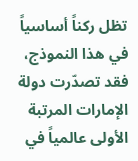تظل ركناً أساسياً في هذا النموذج، فقد تصدّرت دولة الإمارات المرتبة الأولى عالمياً في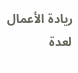ريادة الأعمال لعدة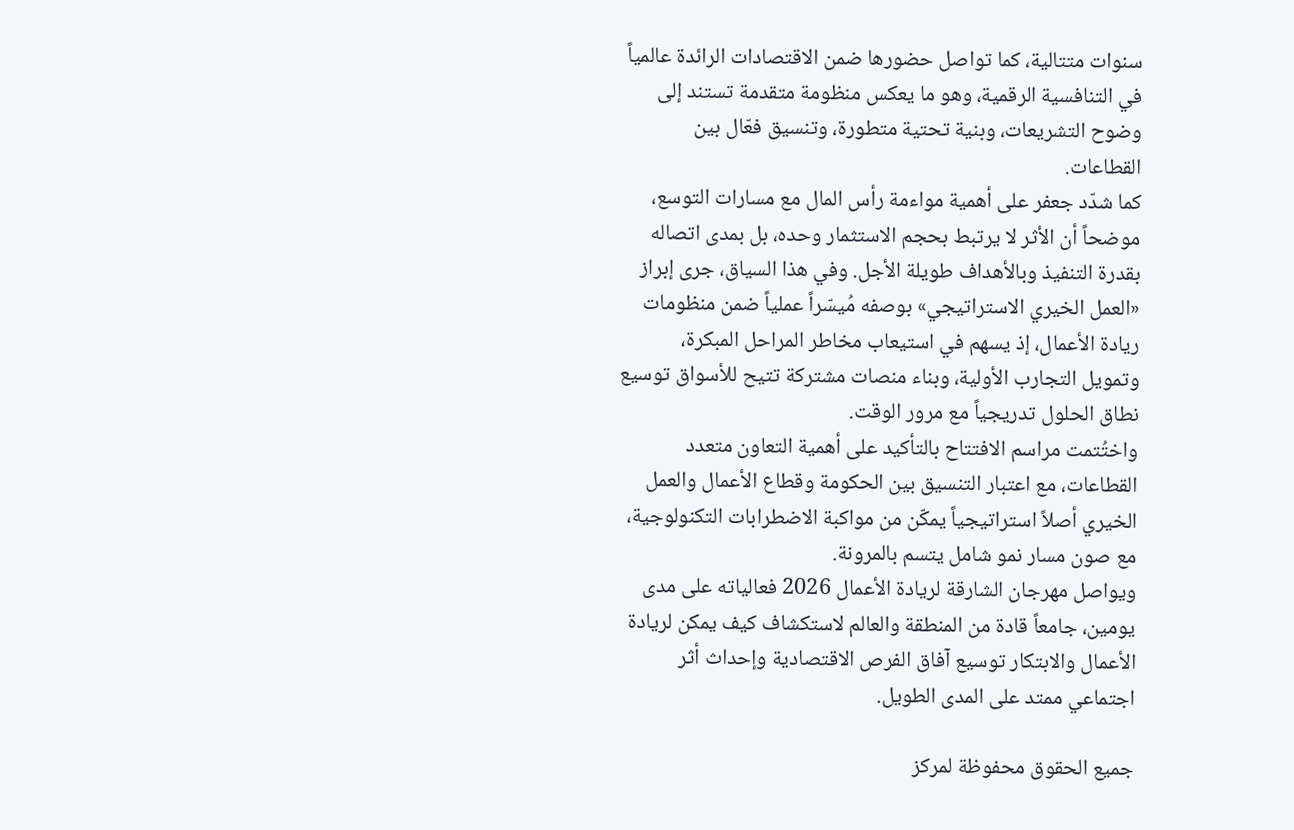سنوات متتالية، كما تواصل حضورها ضمن الاقتصادات الرائدة عالمياً في التنافسية الرقمية، وهو ما يعكس منظومة متقدمة تستند إلى وضوح التشريعات، وبنية تحتية متطورة، وتنسيق فعّال بين القطاعات.
كما شدّد جعفر على أهمية مواءمة رأس المال مع مسارات التوسع، موضحاً أن الأثر لا يرتبط بحجم الاستثمار وحده، بل بمدى اتصاله بقدرة التنفيذ وبالأهداف طويلة الأجل. وفي هذا السياق، جرى إبراز «العمل الخيري الاستراتيجي» بوصفه مُيسّراً عملياً ضمن منظومات ريادة الأعمال، إذ يسهم في استيعاب مخاطر المراحل المبكرة، وتمويل التجارب الأولية، وبناء منصات مشتركة تتيح للأسواق توسيع نطاق الحلول تدريجياً مع مرور الوقت.
واختُتمت مراسم الافتتاح بالتأكيد على أهمية التعاون متعدد القطاعات، مع اعتبار التنسيق بين الحكومة وقطاع الأعمال والعمل الخيري أصلاً استراتيجياً يمكّن من مواكبة الاضطرابات التكنولوجية، مع صون مسار نمو شامل يتسم بالمرونة.
ويواصل مهرجان الشارقة لريادة الأعمال 2026 فعالياته على مدى يومين، جامعاً قادة من المنطقة والعالم لاستكشاف كيف يمكن لريادة الأعمال والابتكار توسيع آفاق الفرص الاقتصادية وإحداث أثر اجتماعي ممتد على المدى الطويل.

جميع الحقوق محفوظة لمركز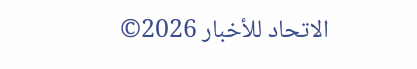الاتحاد للأخبار 2026©